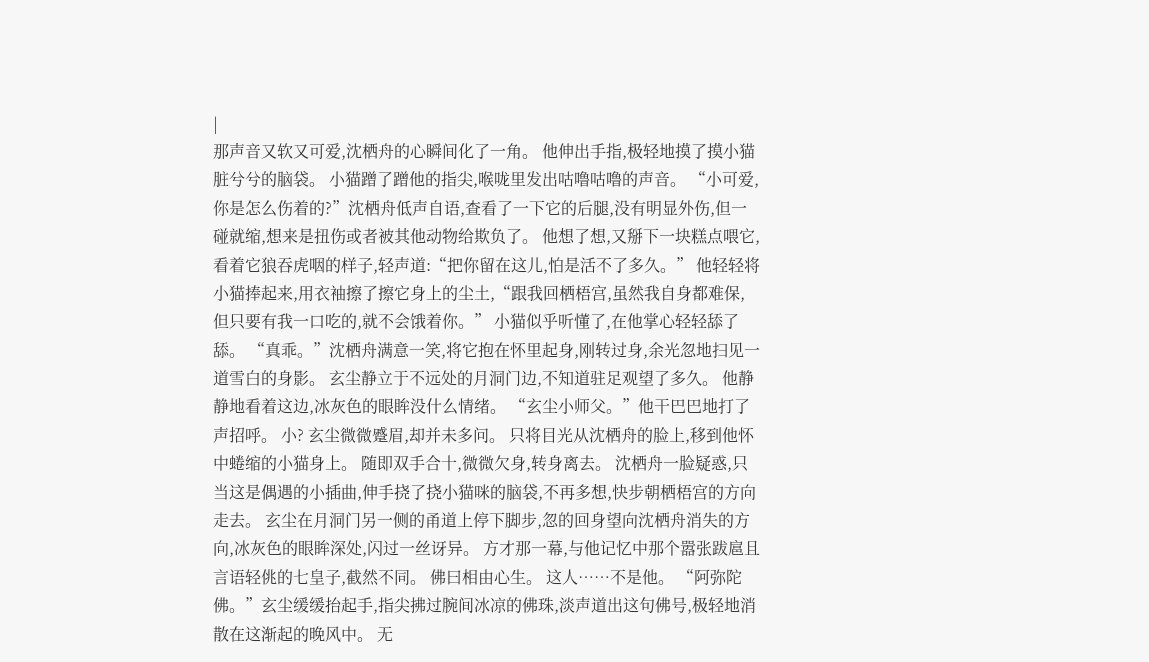|
那声音又软又可爱,沈栖舟的心瞬间化了一角。 他伸出手指,极轻地摸了摸小猫脏兮兮的脑袋。 小猫蹭了蹭他的指尖,喉咙里发出咕噜咕噜的声音。 “小可爱,你是怎么伤着的?”沈栖舟低声自语,查看了一下它的后腿,没有明显外伤,但一碰就缩,想来是扭伤或者被其他动物给欺负了。 他想了想,又掰下一块糕点喂它,看着它狼吞虎咽的样子,轻声道:“把你留在这儿,怕是活不了多久。” 他轻轻将小猫捧起来,用衣袖擦了擦它身上的尘土,“跟我回栖梧宫,虽然我自身都难保,但只要有我一口吃的,就不会饿着你。” 小猫似乎听懂了,在他掌心轻轻舔了舔。 “真乖。”沈栖舟满意一笑,将它抱在怀里起身,刚转过身,余光忽地扫见一道雪白的身影。 玄尘静立于不远处的月洞门边,不知道驻足观望了多久。 他静静地看着这边,冰灰色的眼眸没什么情绪。 “玄尘小师父。”他干巴巴地打了声招呼。 小? 玄尘微微蹙眉,却并未多问。 只将目光从沈栖舟的脸上,移到他怀中蜷缩的小猫身上。 随即双手合十,微微欠身,转身离去。 沈栖舟一脸疑惑,只当这是偶遇的小插曲,伸手挠了挠小猫咪的脑袋,不再多想,快步朝栖梧宫的方向走去。 玄尘在月洞门另一侧的甬道上停下脚步,忽的回身望向沈栖舟消失的方向,冰灰色的眼眸深处,闪过一丝讶异。 方才那一幕,与他记忆中那个嚣张跋扈且言语轻佻的七皇子,截然不同。 佛曰相由心生。 这人……不是他。 “阿弥陀佛。”玄尘缓缓抬起手,指尖拂过腕间冰凉的佛珠,淡声道出这句佛号,极轻地消散在这渐起的晚风中。 无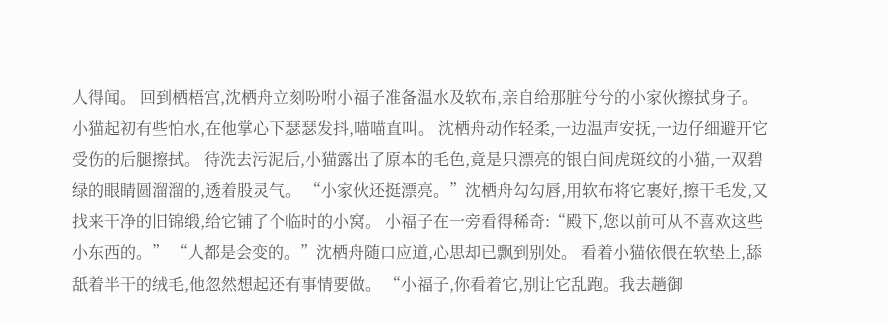人得闻。 回到栖梧宫,沈栖舟立刻吩咐小福子准备温水及软布,亲自给那脏兮兮的小家伙擦拭身子。 小猫起初有些怕水,在他掌心下瑟瑟发抖,喵喵直叫。 沈栖舟动作轻柔,一边温声安抚,一边仔细避开它受伤的后腿擦拭。 待洗去污泥后,小猫露出了原本的毛色,竟是只漂亮的银白间虎斑纹的小猫,一双碧绿的眼睛圆溜溜的,透着股灵气。 “小家伙还挺漂亮。”沈栖舟勾勾唇,用软布将它裹好,擦干毛发,又找来干净的旧锦缎,给它铺了个临时的小窝。 小福子在一旁看得稀奇:“殿下,您以前可从不喜欢这些小东西的。” “人都是会变的。”沈栖舟随口应道,心思却已飘到别处。 看着小猫依偎在软垫上,舔舐着半干的绒毛,他忽然想起还有事情要做。 “小福子,你看着它,别让它乱跑。我去趟御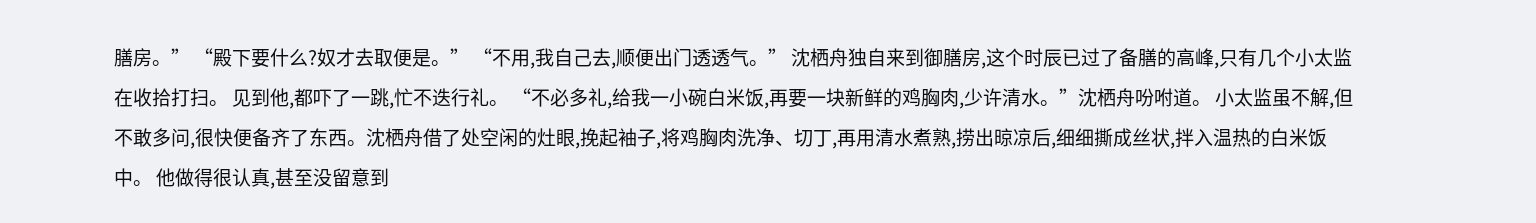膳房。” “殿下要什么?奴才去取便是。” “不用,我自己去,顺便出门透透气。” 沈栖舟独自来到御膳房,这个时辰已过了备膳的高峰,只有几个小太监在收拾打扫。 见到他,都吓了一跳,忙不迭行礼。 “不必多礼,给我一小碗白米饭,再要一块新鲜的鸡胸肉,少许清水。”沈栖舟吩咐道。 小太监虽不解,但不敢多问,很快便备齐了东西。沈栖舟借了处空闲的灶眼,挽起袖子,将鸡胸肉洗净、切丁,再用清水煮熟,捞出晾凉后,细细撕成丝状,拌入温热的白米饭中。 他做得很认真,甚至没留意到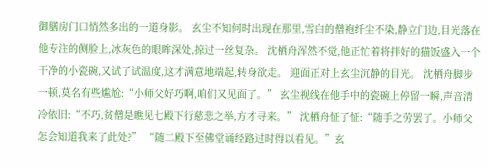御膳房门口悄然多出的一道身影。 玄尘不知何时出现在那里,雪白的僧袍纤尘不染,静立门边,目光落在他专注的侧脸上,冰灰色的眼眸深处,掠过一丝复杂。 沈栖舟浑然不觉,他正忙着将拌好的猫饭盛入一个干净的小瓷碗,又试了试温度,这才满意地端起,转身欲走。 迎面正对上玄尘沉静的目光。 沈栖舟脚步一顿,莫名有些尴尬:“小师父好巧啊,咱们又见面了。” 玄尘视线在他手中的瓷碗上停留一瞬,声音清冷依旧:“不巧,贫僧是瞧见七殿下行慈悲之举,方才寻来。” 沈栖舟怔了怔:“随手之劳罢了。小师父怎会知道我来了此处?” “随二殿下至佛堂诵经路过时得以看见。”玄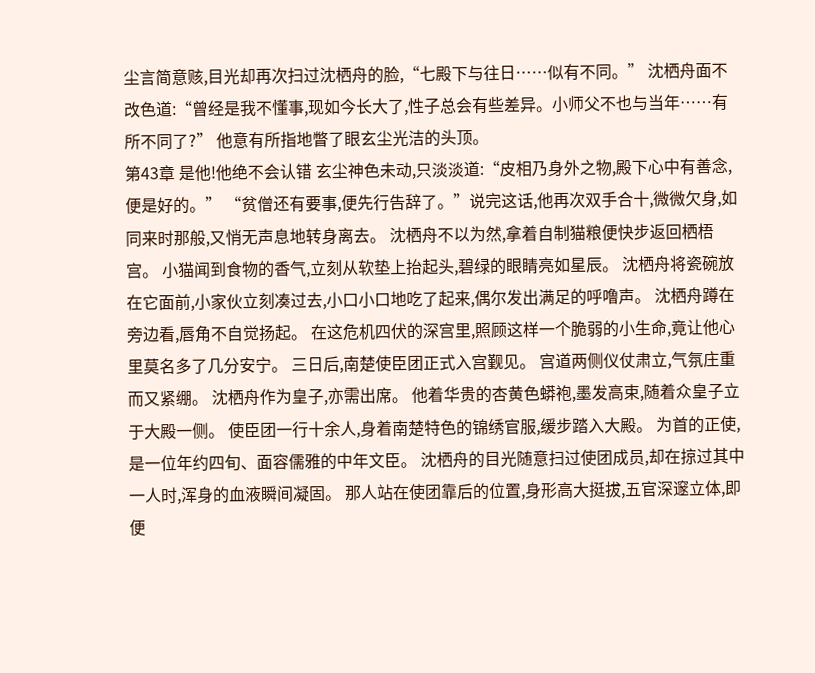尘言简意赅,目光却再次扫过沈栖舟的脸,“七殿下与往日……似有不同。” 沈栖舟面不改色道:“曾经是我不懂事,现如今长大了,性子总会有些差异。小师父不也与当年……有所不同了?” 他意有所指地瞥了眼玄尘光洁的头顶。
第43章 是他!他绝不会认错 玄尘神色未动,只淡淡道:“皮相乃身外之物,殿下心中有善念,便是好的。” “贫僧还有要事,便先行告辞了。”说完这话,他再次双手合十,微微欠身,如同来时那般,又悄无声息地转身离去。 沈栖舟不以为然,拿着自制猫粮便快步返回栖梧宫。 小猫闻到食物的香气,立刻从软垫上抬起头,碧绿的眼睛亮如星辰。 沈栖舟将瓷碗放在它面前,小家伙立刻凑过去,小口小口地吃了起来,偶尔发出满足的呼噜声。 沈栖舟蹲在旁边看,唇角不自觉扬起。 在这危机四伏的深宫里,照顾这样一个脆弱的小生命,竟让他心里莫名多了几分安宁。 三日后,南楚使臣团正式入宫觐见。 宫道两侧仪仗肃立,气氛庄重而又紧绷。 沈栖舟作为皇子,亦需出席。 他着华贵的杏黄色蟒袍,墨发高束,随着众皇子立于大殿一侧。 使臣团一行十余人,身着南楚特色的锦绣官服,缓步踏入大殿。 为首的正使,是一位年约四旬、面容儒雅的中年文臣。 沈栖舟的目光随意扫过使团成员,却在掠过其中一人时,浑身的血液瞬间凝固。 那人站在使团靠后的位置,身形高大挺拔,五官深邃立体,即便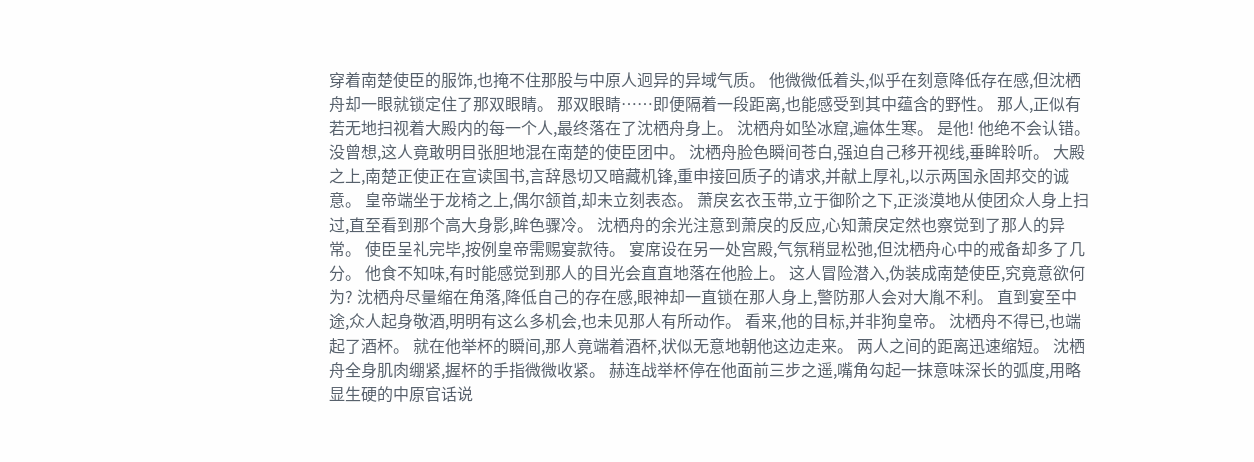穿着南楚使臣的服饰,也掩不住那股与中原人迥异的异域气质。 他微微低着头,似乎在刻意降低存在感,但沈栖舟却一眼就锁定住了那双眼睛。 那双眼睛……即便隔着一段距离,也能感受到其中蕴含的野性。 那人,正似有若无地扫视着大殿内的每一个人,最终落在了沈栖舟身上。 沈栖舟如坠冰窟,遍体生寒。 是他! 他绝不会认错。 没曾想,这人竟敢明目张胆地混在南楚的使臣团中。 沈栖舟脸色瞬间苍白,强迫自己移开视线,垂眸聆听。 大殿之上,南楚正使正在宣读国书,言辞恳切又暗藏机锋,重申接回质子的请求,并献上厚礼,以示两国永固邦交的诚意。 皇帝端坐于龙椅之上,偶尔颔首,却未立刻表态。 萧戾玄衣玉带,立于御阶之下,正淡漠地从使团众人身上扫过,直至看到那个高大身影,眸色骤冷。 沈栖舟的余光注意到萧戾的反应,心知萧戾定然也察觉到了那人的异常。 使臣呈礼完毕,按例皇帝需赐宴款待。 宴席设在另一处宫殿,气氛稍显松弛,但沈栖舟心中的戒备却多了几分。 他食不知味,有时能感觉到那人的目光会直直地落在他脸上。 这人冒险潜入,伪装成南楚使臣,究竟意欲何为? 沈栖舟尽量缩在角落,降低自己的存在感,眼神却一直锁在那人身上,警防那人会对大胤不利。 直到宴至中途,众人起身敬酒,明明有这么多机会,也未见那人有所动作。 看来,他的目标,并非狗皇帝。 沈栖舟不得已,也端起了酒杯。 就在他举杯的瞬间,那人竟端着酒杯,状似无意地朝他这边走来。 两人之间的距离迅速缩短。 沈栖舟全身肌肉绷紧,握杯的手指微微收紧。 赫连战举杯停在他面前三步之遥,嘴角勾起一抹意味深长的弧度,用略显生硬的中原官话说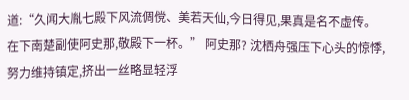道:“久闻大胤七殿下风流倜傥、美若天仙,今日得见,果真是名不虚传。在下南楚副使阿史那,敬殿下一杯。” 阿史那? 沈栖舟强压下心头的惊悸,努力维持镇定,挤出一丝略显轻浮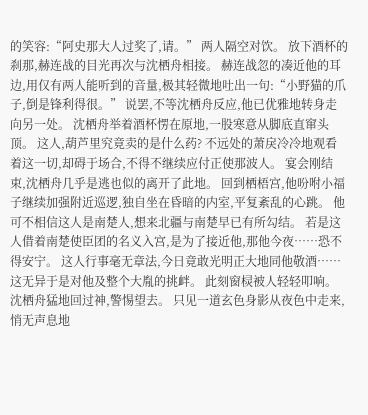的笑容:“阿史那大人过奖了,请。” 两人隔空对饮。 放下酒杯的刹那,赫连战的目光再次与沈栖舟相接。 赫连战忽的凑近他的耳边,用仅有两人能听到的音量,极其轻微地吐出一句:“小野猫的爪子,倒是锋利得很。” 说罢,不等沈栖舟反应,他已优雅地转身走向另一处。 沈栖舟举着酒杯愣在原地,一股寒意从脚底直窜头顶。 这人,葫芦里究竟卖的是什么药? 不远处的萧戾冷冷地观看着这一切,却碍于场合,不得不继续应付正使那波人。 宴会刚结束,沈栖舟几乎是逃也似的离开了此地。 回到栖梧宫,他吩咐小福子继续加强附近巡逻,独自坐在昏暗的内室,平复紊乱的心跳。 他可不相信这人是南楚人,想来北疆与南楚早已有所勾结。 若是这人借着南楚使臣团的名义入宫,是为了接近他,那他今夜……恐不得安宁。 这人行事毫无章法,今日竟敢光明正大地同他敬酒……这无异于是对他及整个大胤的挑衅。 此刻窗棂被人轻轻叩响。 沈栖舟猛地回过神,警惕望去。 只见一道玄色身影从夜色中走来,悄无声息地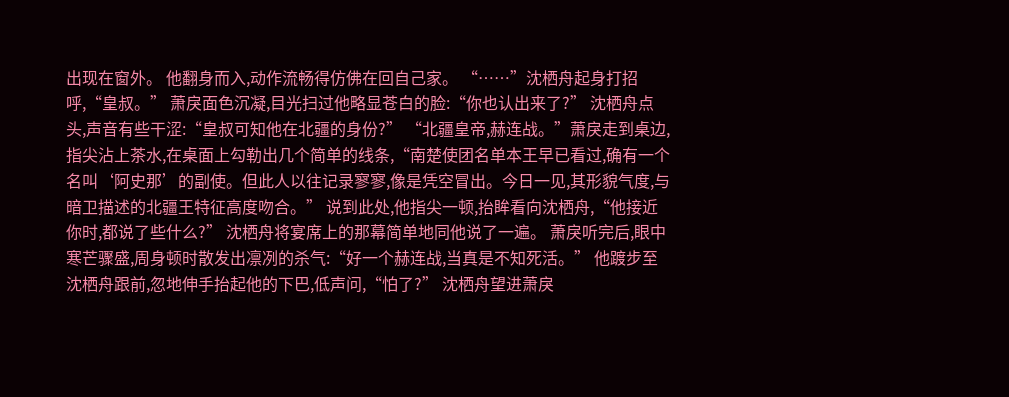出现在窗外。 他翻身而入,动作流畅得仿佛在回自己家。 “……”沈栖舟起身打招呼,“皇叔。” 萧戾面色沉凝,目光扫过他略显苍白的脸:“你也认出来了?” 沈栖舟点头,声音有些干涩:“皇叔可知他在北疆的身份?” “北疆皇帝,赫连战。”萧戾走到桌边,指尖沾上茶水,在桌面上勾勒出几个简单的线条,“南楚使团名单本王早已看过,确有一个名叫‘阿史那’的副使。但此人以往记录寥寥,像是凭空冒出。今日一见,其形貌气度,与暗卫描述的北疆王特征高度吻合。” 说到此处,他指尖一顿,抬眸看向沈栖舟,“他接近你时,都说了些什么?” 沈栖舟将宴席上的那幕简单地同他说了一遍。 萧戾听完后,眼中寒芒骤盛,周身顿时散发出凛冽的杀气:“好一个赫连战,当真是不知死活。” 他踱步至沈栖舟跟前,忽地伸手抬起他的下巴,低声问,“怕了?” 沈栖舟望进萧戾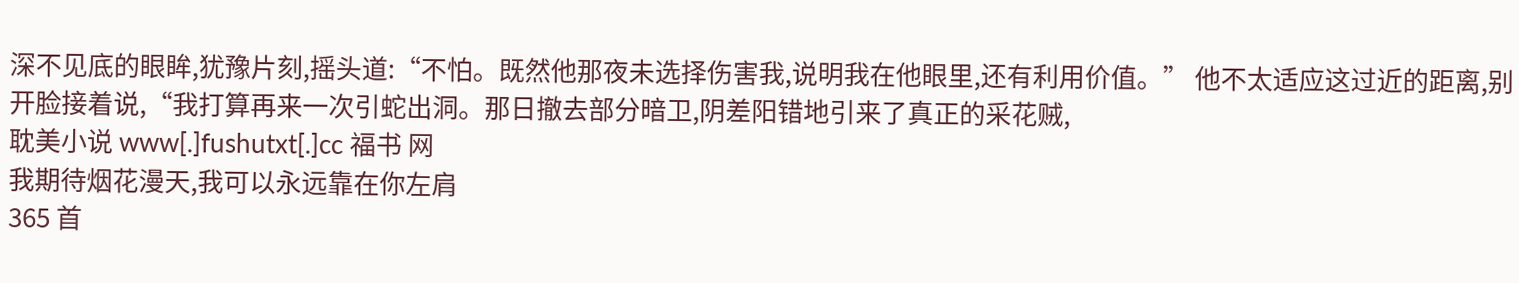深不见底的眼眸,犹豫片刻,摇头道:“不怕。既然他那夜未选择伤害我,说明我在他眼里,还有利用价值。” 他不太适应这过近的距离,别开脸接着说,“我打算再来一次引蛇出洞。那日撤去部分暗卫,阴差阳错地引来了真正的采花贼,
耽美小说 www[.]fushutxt[.]cc 福书 网
我期待烟花漫天,我可以永远靠在你左肩
365 首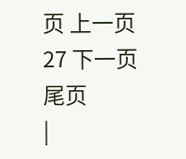页 上一页 27 下一页 尾页
|